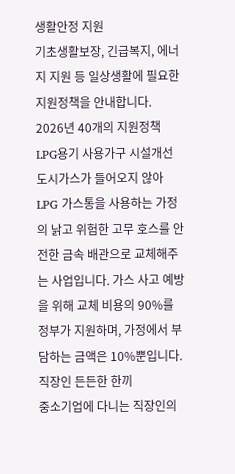생활안정 지원
기초생활보장, 긴급복지, 에너지 지원 등 일상생활에 필요한 지원정책을 안내합니다.
2026년 40개의 지원정책
LPG용기 사용가구 시설개선
도시가스가 들어오지 않아 LPG 가스통을 사용하는 가정의 낡고 위험한 고무 호스를 안전한 금속 배관으로 교체해주는 사업입니다. 가스 사고 예방을 위해 교체 비용의 90%를 정부가 지원하며, 가정에서 부담하는 금액은 10%뿐입니다.
직장인 든든한 한끼
중소기업에 다니는 직장인의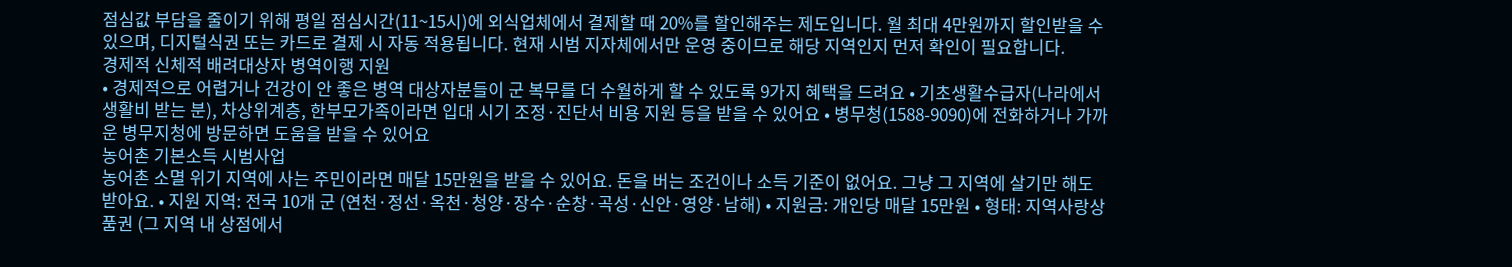점심값 부담을 줄이기 위해 평일 점심시간(11~15시)에 외식업체에서 결제할 때 20%를 할인해주는 제도입니다. 월 최대 4만원까지 할인받을 수 있으며, 디지털식권 또는 카드로 결제 시 자동 적용됩니다. 현재 시범 지자체에서만 운영 중이므로 해당 지역인지 먼저 확인이 필요합니다.
경제적 신체적 배려대상자 병역이행 지원
• 경제적으로 어렵거나 건강이 안 좋은 병역 대상자분들이 군 복무를 더 수월하게 할 수 있도록 9가지 혜택을 드려요 • 기초생활수급자(나라에서 생활비 받는 분), 차상위계층, 한부모가족이라면 입대 시기 조정·진단서 비용 지원 등을 받을 수 있어요 • 병무청(1588-9090)에 전화하거나 가까운 병무지청에 방문하면 도움을 받을 수 있어요
농어촌 기본소득 시범사업
농어촌 소멸 위기 지역에 사는 주민이라면 매달 15만원을 받을 수 있어요. 돈을 버는 조건이나 소득 기준이 없어요. 그냥 그 지역에 살기만 해도 받아요. • 지원 지역: 전국 10개 군 (연천·정선·옥천·청양·장수·순창·곡성·신안·영양·남해) • 지원금: 개인당 매달 15만원 • 형태: 지역사랑상품권 (그 지역 내 상점에서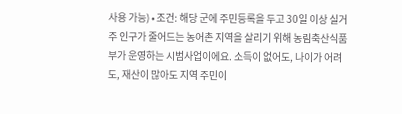사용 가능) • 조건: 해당 군에 주민등록을 두고 30일 이상 실거주 인구가 줄어드는 농어촌 지역을 살리기 위해 농림축산식품부가 운영하는 시범사업이에요. 소득이 없어도, 나이가 어려도, 재산이 많아도 지역 주민이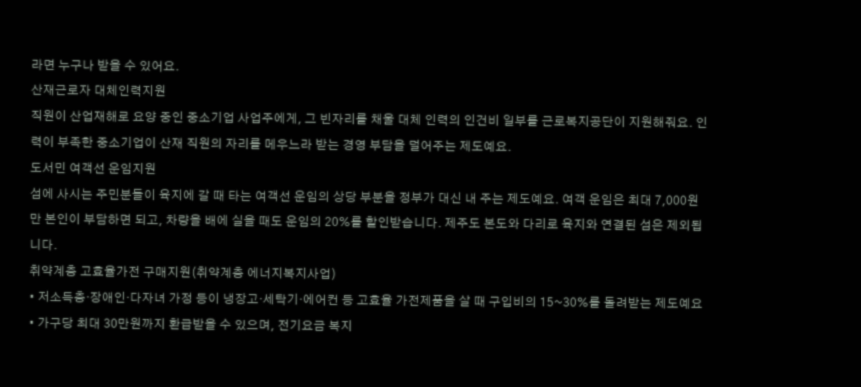라면 누구나 받을 수 있어요.
산재근로자 대체인력지원
직원이 산업재해로 요양 중인 중소기업 사업주에게, 그 빈자리를 채울 대체 인력의 인건비 일부를 근로복지공단이 지원해줘요. 인력이 부족한 중소기업이 산재 직원의 자리를 메우느라 받는 경영 부담을 덜어주는 제도예요.
도서민 여객선 운임지원
섬에 사시는 주민분들이 육지에 갈 때 타는 여객선 운임의 상당 부분을 정부가 대신 내 주는 제도예요. 여객 운임은 최대 7,000원만 본인이 부담하면 되고, 차량을 배에 실을 때도 운임의 20%를 할인받습니다. 제주도 본도와 다리로 육지와 연결된 섬은 제외됩니다.
취약계층 고효율가전 구매지원(취약계층 에너지복지사업)
• 저소득층·장애인·다자녀 가정 등이 냉장고·세탁기·에어컨 등 고효율 가전제품을 살 때 구입비의 15~30%를 돌려받는 제도예요 • 가구당 최대 30만원까지 환급받을 수 있으며, 전기요금 복지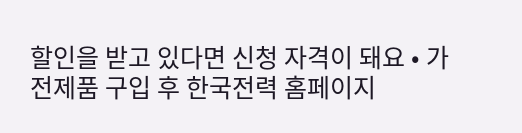할인을 받고 있다면 신청 자격이 돼요 • 가전제품 구입 후 한국전력 홈페이지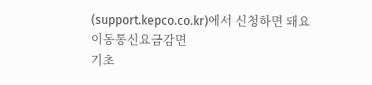(support.kepco.co.kr)에서 신청하면 돼요
이동통신요금감면
기초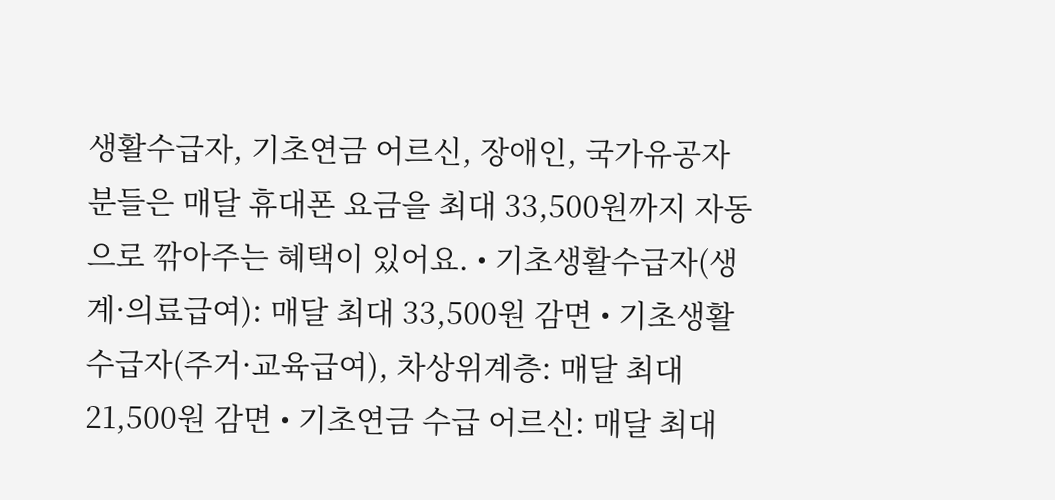생활수급자, 기초연금 어르신, 장애인, 국가유공자 분들은 매달 휴대폰 요금을 최대 33,500원까지 자동으로 깎아주는 혜택이 있어요. • 기초생활수급자(생계·의료급여): 매달 최대 33,500원 감면 • 기초생활수급자(주거·교육급여), 차상위계층: 매달 최대 21,500원 감면 • 기초연금 수급 어르신: 매달 최대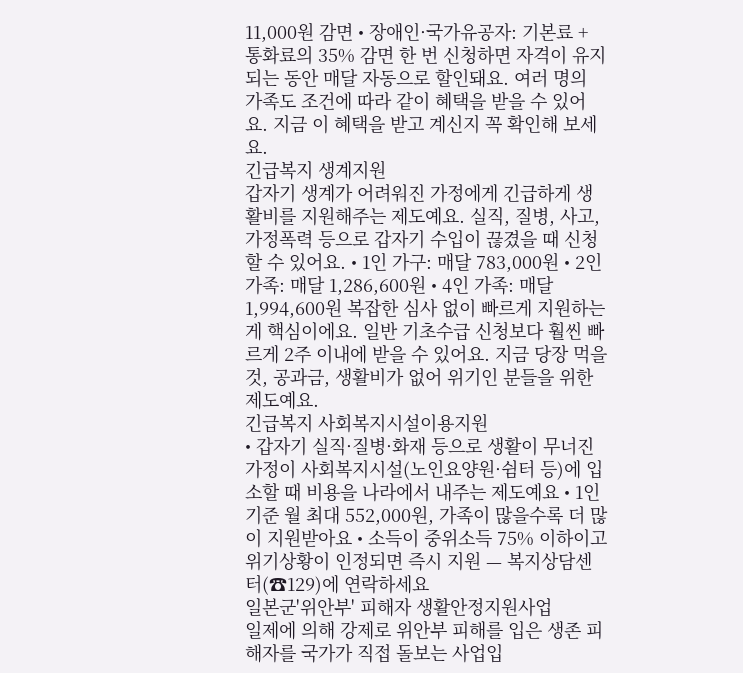11,000원 감면 • 장애인·국가유공자: 기본료 + 통화료의 35% 감면 한 번 신청하면 자격이 유지되는 동안 매달 자동으로 할인돼요. 여러 명의 가족도 조건에 따라 같이 혜택을 받을 수 있어요. 지금 이 혜택을 받고 계신지 꼭 확인해 보세요.
긴급복지 생계지원
갑자기 생계가 어려워진 가정에게 긴급하게 생활비를 지원해주는 제도예요. 실직, 질병, 사고, 가정폭력 등으로 갑자기 수입이 끊겼을 때 신청할 수 있어요. • 1인 가구: 매달 783,000원 • 2인 가족: 매달 1,286,600원 • 4인 가족: 매달 1,994,600원 복잡한 심사 없이 빠르게 지원하는 게 핵심이에요. 일반 기초수급 신청보다 훨씬 빠르게 2주 이내에 받을 수 있어요. 지금 당장 먹을 것, 공과금, 생활비가 없어 위기인 분들을 위한 제도예요.
긴급복지 사회복지시설이용지원
• 갑자기 실직·질병·화재 등으로 생활이 무너진 가정이 사회복지시설(노인요양원·쉼터 등)에 입소할 때 비용을 나라에서 내주는 제도예요 • 1인 기준 월 최대 552,000원, 가족이 많을수록 더 많이 지원받아요 • 소득이 중위소득 75% 이하이고 위기상황이 인정되면 즉시 지원 — 복지상담센터(☎129)에 연락하세요
일본군'위안부' 피해자 생활안정지원사업
일제에 의해 강제로 위안부 피해를 입은 생존 피해자를 국가가 직접 돌보는 사업입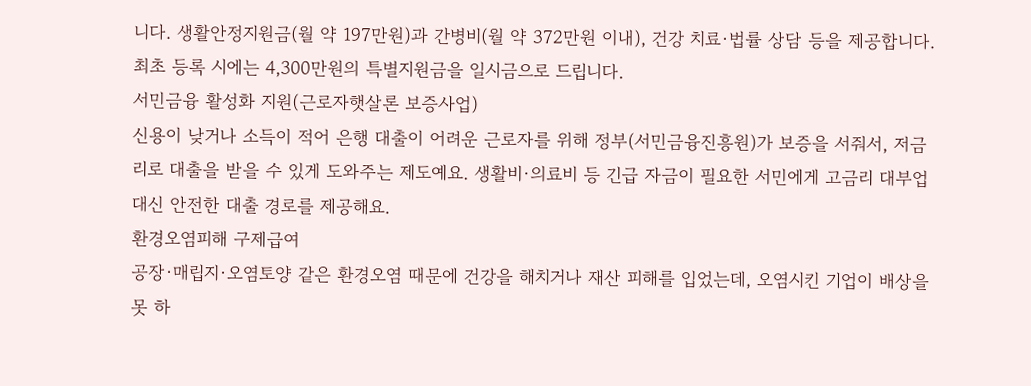니다. 생활안정지원금(월 약 197만원)과 간병비(월 약 372만원 이내), 건강 치료·법률 상담 등을 제공합니다. 최초 등록 시에는 4,300만원의 특별지원금을 일시금으로 드립니다.
서민금융 활성화 지원(근로자햇살론 보증사업)
신용이 낮거나 소득이 적어 은행 대출이 어려운 근로자를 위해 정부(서민금융진흥원)가 보증을 서줘서, 저금리로 대출을 받을 수 있게 도와주는 제도예요. 생활비·의료비 등 긴급 자금이 필요한 서민에게 고금리 대부업 대신 안전한 대출 경로를 제공해요.
환경오염피해 구제급여
공장·매립지·오염토양 같은 환경오염 때문에 건강을 해치거나 재산 피해를 입었는데, 오염시킨 기업이 배상을 못 하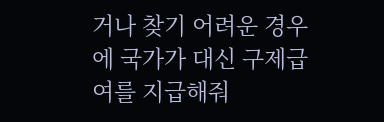거나 찾기 어려운 경우에 국가가 대신 구제급여를 지급해줘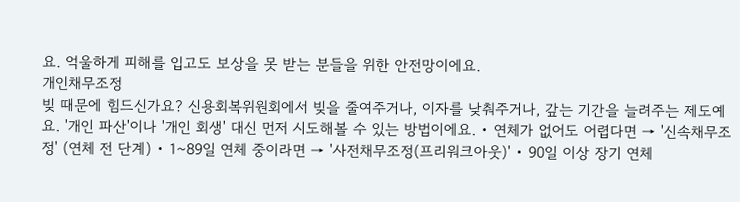요. 억울하게 피해를 입고도 보상을 못 받는 분들을 위한 안전망이에요.
개인채무조정
빚 때문에 힘드신가요? 신용회복위원회에서 빚을 줄여주거나, 이자를 낮춰주거나, 갚는 기간을 늘려주는 제도예요. '개인 파산'이나 '개인 회생' 대신 먼저 시도해볼 수 있는 방법이에요. • 연체가 없어도 어렵다면 → '신속채무조정' (연체 전 단계) • 1~89일 연체 중이라면 → '사전채무조정(프리워크아웃)' • 90일 이상 장기 연체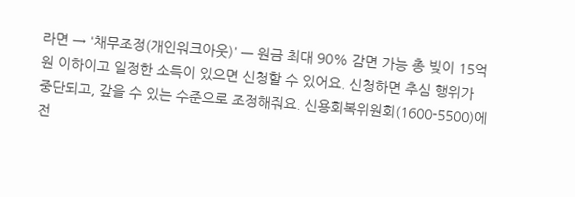라면 → '채무조정(개인워크아웃)' — 원금 최대 90% 감면 가능 총 빚이 15억원 이하이고 일정한 소득이 있으면 신청할 수 있어요. 신청하면 추심 행위가 중단되고, 갚을 수 있는 수준으로 조정해줘요. 신용회복위원회(1600-5500)에 전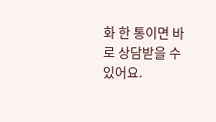화 한 통이면 바로 상담받을 수 있어요.